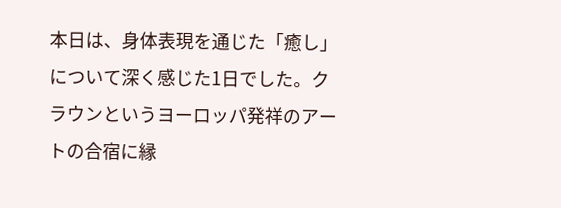本日は、身体表現を通じた「癒し」について深く感じた1日でした。クラウンというヨーロッパ発祥のアートの合宿に縁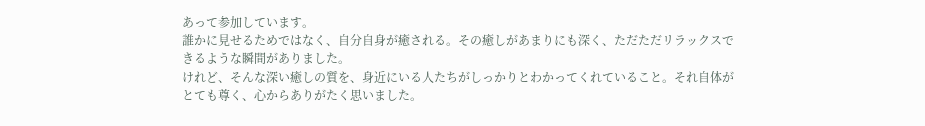あって参加しています。
誰かに見せるためではなく、自分自身が癒される。その癒しがあまりにも深く、ただただリラックスできるような瞬間がありました。
けれど、そんな深い癒しの質を、身近にいる人たちがしっかりとわかってくれていること。それ自体がとても尊く、心からありがたく思いました。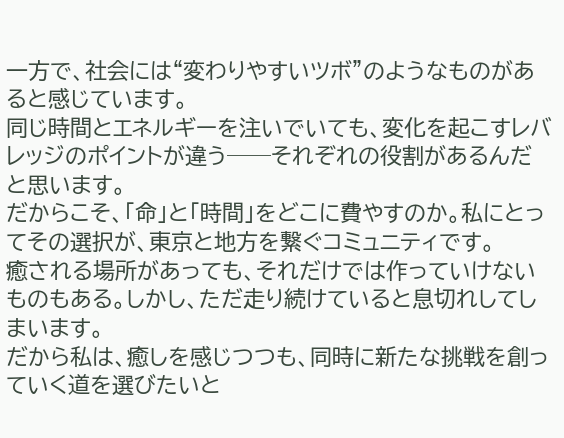一方で、社会には“変わりやすいツボ”のようなものがあると感じています。
同じ時間とエネルギーを注いでいても、変化を起こすレバレッジのポイントが違う──それぞれの役割があるんだと思います。
だからこそ、「命」と「時間」をどこに費やすのか。私にとってその選択が、東京と地方を繋ぐコミュニティです。
癒される場所があっても、それだけでは作っていけないものもある。しかし、ただ走り続けていると息切れしてしまいます。
だから私は、癒しを感じつつも、同時に新たな挑戦を創っていく道を選びたいと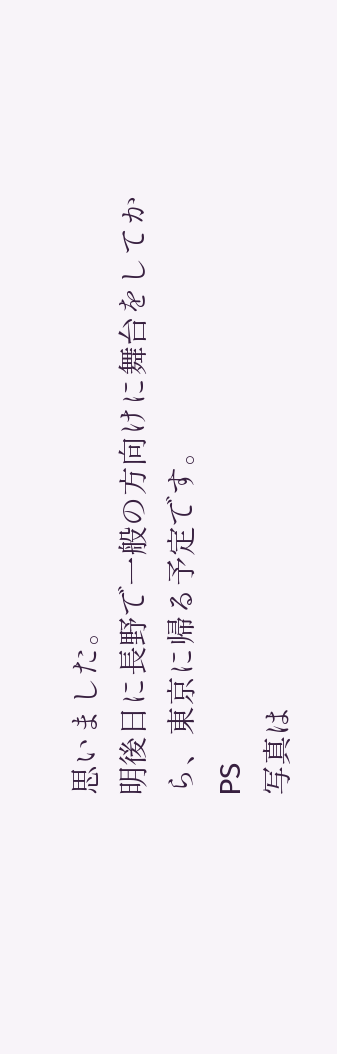思いました。
明後日に長野で一般の方向けに舞台をしてから、東京に帰る予定です。
PS
写真は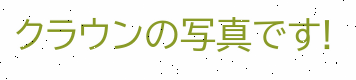クラウンの写真です!